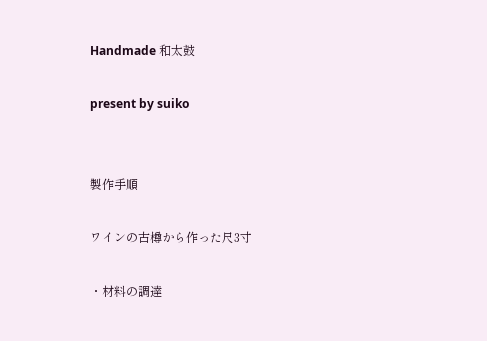Handmade 和太鼓

present by suiko


製作手順

ワインの古樽から作った尺3寸

・材料の調達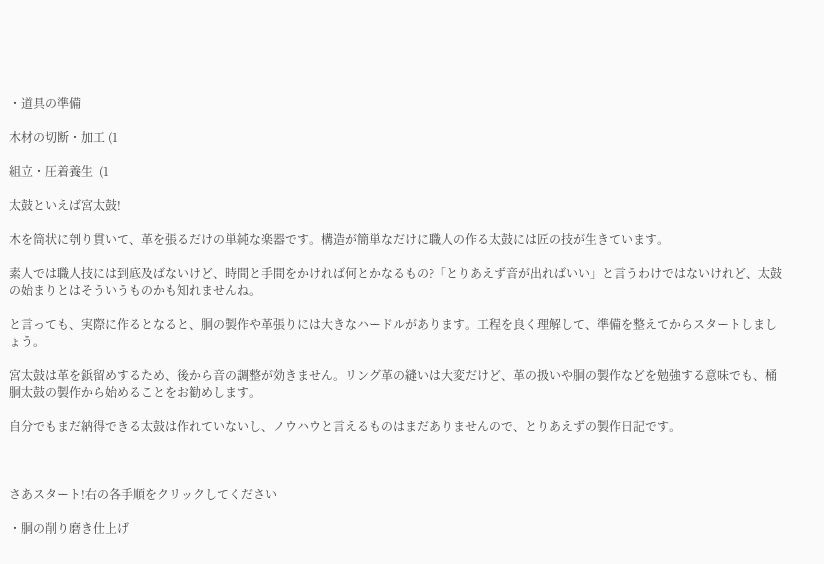・道具の準備

木材の切断・加工 (1

組立・圧着養生  (1

太鼓といえば宮太鼓!

木を筒状に刳り貫いて、革を張るだけの単純な楽器です。構造が簡単なだけに職人の作る太鼓には匠の技が生きています。

素人では職人技には到底及ばないけど、時間と手間をかければ何とかなるもの?「とりあえず音が出ればいい」と言うわけではないけれど、太鼓の始まりとはそういうものかも知れませんね。

と言っても、実際に作るとなると、胴の製作や革張りには大きなハードルがあります。工程を良く理解して、準備を整えてからスタートしましょう。

宮太鼓は革を鋲留めするため、後から音の調整が効きません。リング革の縫いは大変だけど、革の扱いや胴の製作などを勉強する意味でも、桶胴太鼓の製作から始めることをお勧めします。

自分でもまだ納得できる太鼓は作れていないし、ノウハウと言えるものはまだありませんので、とりあえずの製作日記です。



さあスタート!右の各手順をクリックしてください

・胴の削り磨き仕上げ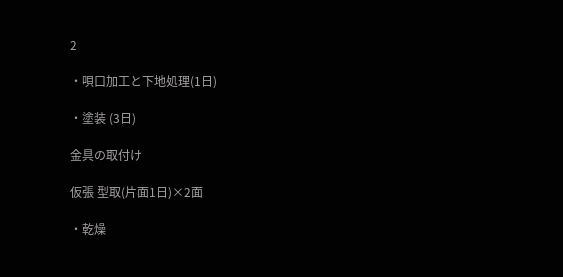2

・唄口加工と下地処理(1日)

・塗装 (3日)

金具の取付け

仮張 型取(片面1日)×2面

・乾燥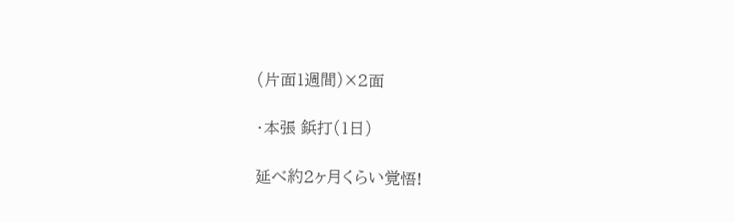(片面1週間)×2面

・本張 鋲打(1日)

延べ約2ヶ月くらい覚悟!